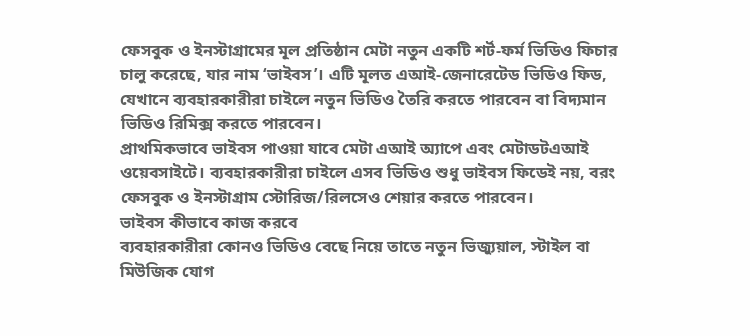ফেসবুক ও ইনস্টাগ্রামের মূল প্রতিষ্ঠান মেটা নতুন একটি শর্ট-ফর্ম ভিডিও ফিচার চালু করেছে, যার নাম ‘ভাইবস’। এটি মূলত এআই-জেনারেটেড ভিডিও ফিড, যেখানে ব্যবহারকারীরা চাইলে নতুন ভিডিও তৈরি করতে পারবেন বা বিদ্যমান ভিডিও রিমিক্স করতে পারবেন।
প্রাথমিকভাবে ভাইবস পাওয়া যাবে মেটা এআই অ্যাপে এবং মেটাডটএআই ওয়েবসাইটে। ব্যবহারকারীরা চাইলে এসব ভিডিও শুধু ভাইবস ফিডেই নয়, বরং ফেসবুক ও ইনস্টাগ্রাম স্টোরিজ/রিলসেও শেয়ার করতে পারবেন।
ভাইবস কীভাবে কাজ করবে
ব্যবহারকারীরা কোনও ভিডিও বেছে নিয়ে তাতে নতুন ভিজ্যুয়াল, স্টাইল বা মিউজিক যোগ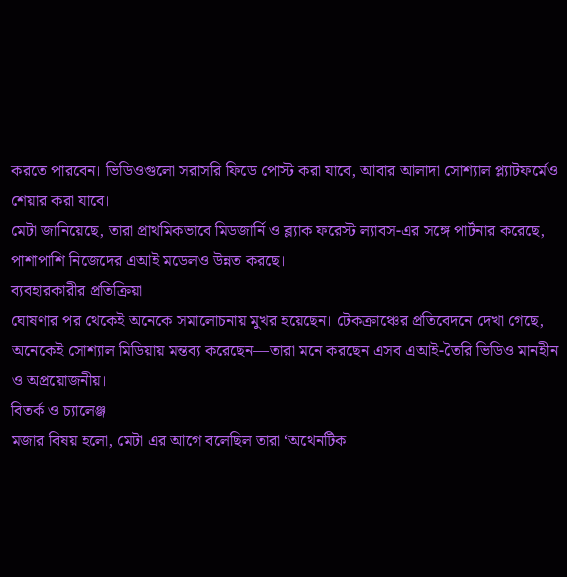করতে পারবেন। ভিডিওগুলো সরাসরি ফিডে পোস্ট করা যাবে, আবার আলাদা সোশ্যাল প্ল্যাটফর্মেও শেয়ার করা যাবে।
মেটা জানিয়েছে, তারা প্রাথমিকভাবে মিডজার্নি ও ব্ল্যাক ফরেস্ট ল্যাবস-এর সঙ্গে পার্টনার করেছে, পাশাপাশি নিজেদের এআই মডেলও উন্নত করছে।
ব্যবহারকারীর প্রতিক্রিয়া
ঘোষণার পর থেকেই অনেকে সমালোচনায় মুখর হয়েছেন। টেকক্রাঞ্চের প্রতিবেদনে দেখা গেছে, অনেকেই সোশ্যাল মিডিয়ায় মন্তব্য করেছেন—তারা মনে করছেন এসব এআই-তৈরি ভিডিও মানহীন ও অপ্রয়োজনীয়।
বিতর্ক ও চ্যালেঞ্জ
মজার বিষয় হলো, মেটা এর আগে বলেছিল তারা ‘অথেনটিক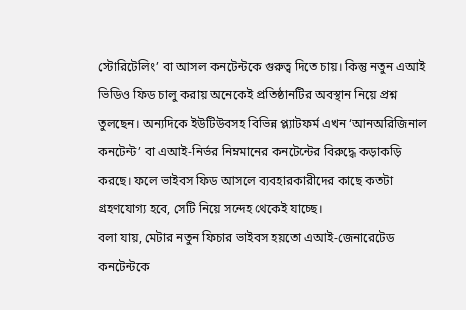স্টোরিটেলিং’ বা আসল কনটেন্টকে গুরুত্ব দিতে চায়। কিন্তু নতুন এআই ভিডিও ফিড চালু করায় অনেকেই প্রতিষ্ঠানটির অবস্থান নিয়ে প্রশ্ন তুলছেন। অন্যদিকে ইউটিউবসহ বিভিন্ন প্ল্যাটফর্ম এখন ‘আনঅরিজিনাল কনটেন্ট’ বা এআই-নির্ভর নিম্নমানের কনটেন্টের বিরুদ্ধে কড়াকড়ি করছে। ফলে ভাইবস ফিড আসলে ব্যবহারকারীদের কাছে কতটা গ্রহণযোগ্য হবে, সেটি নিয়ে সন্দেহ থেকেই যাচ্ছে।
বলা যায়, মেটার নতুন ফিচার ভাইবস হয়তো এআই-জেনারেটেড কনটেন্টকে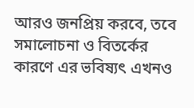আরও জনপ্রিয় করবে, তবে সমালোচনা ও বিতর্কের কারণে এর ভবিষ্যৎ এখনও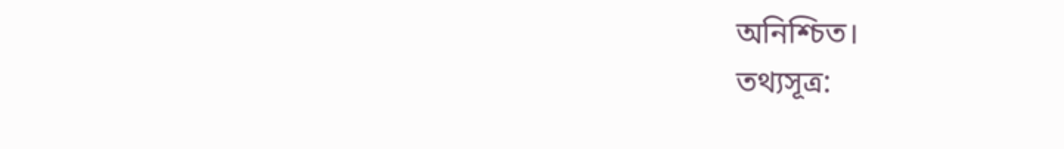অনিশ্চিত।
তথ্যসূত্র: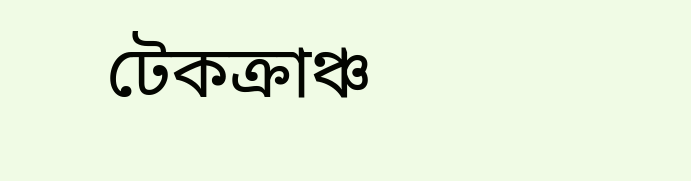টেকক্রাঞ্চ